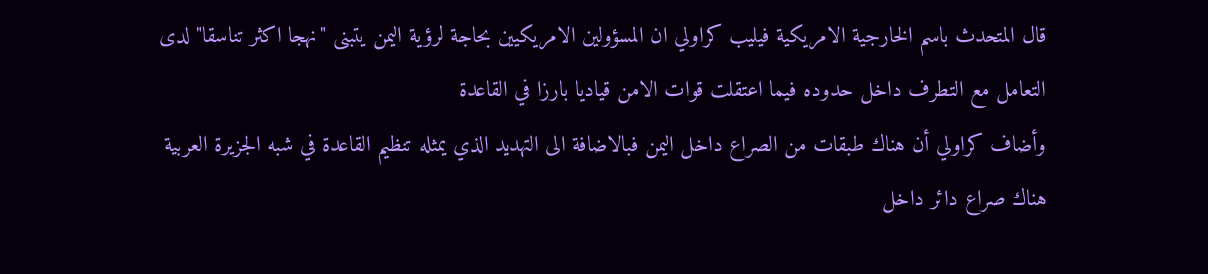قال المتحدث باسم الخارجية الامريكية فيليب كراولي ان المسؤولين الامريكيين بحاجة لرؤية اليمن يتبنى "نهجا اكثر تناسقا" لدى التعامل مع التطرف داخل حدوده فيما اعتقلت قوات الامن قياديا بارزا في القاعدة
وأضاف كراولي أن هناك طبقات من الصراع داخل اليمن فبالاضافة الى التهديد الذي يمثله تنظيم القاعدة في شبه الجزيرة العربية هناك صراع دائر داخل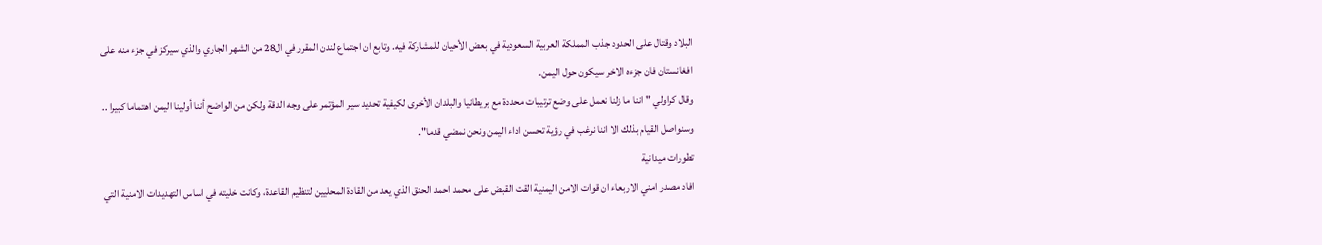البلاد وقتال على الحدود جذب المملكة العربية السعودية في بعض الأحيان للمشاركة فيه. وتابع ان اجتماع لندن المقرر في ال28 من الشهر الجاري والذي سيركز في جزء منه على افغانستان فان جزءه الاخر سيكون حول اليمن.
وقال كراولي "اننا ما زلنا نعمل على وضع ترتيبات محددة مع بريطانيا والبلدان الأخرى لكيفية تحديد سير المؤتمر على وجه الدقة ولكن من الواضح أننا أولينا اليمن اهتماما كبيرا .. وسنواصل القيام بذلك الا اننا نرغب في رؤية تحسن اداء اليمن ونحن نمضي قدما".
تطورات ميدانية
افاد مصدر امني الاربعاء ان قوات الامن اليمنية القت القبض على محمد احمد الحنق الذي يعد من القادة المحليين لتنظيم القاعدة، وكانت خليته في اساس التهديدات الامنية التي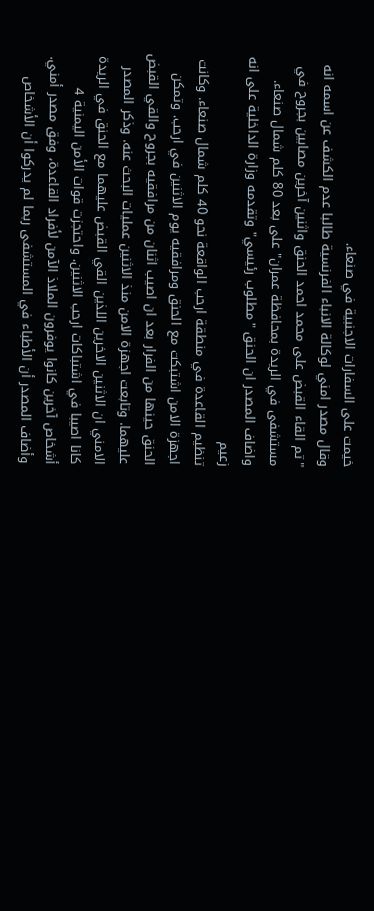خيمت على السفارات الاجنبية في صنعاء.
وقال مصدر امني لوكالة الانباء الفرنسية طالبا عدم الكشف عن اسمه انه "تم القاء القبض على محمد احمد الحنق واثنين آخرين مصابين بجروح في مستشفى في الريدة بمحافظة عمران" على بعد 80 كلم شمال صنعاء. واضاف المصدر ان الحنق "مطلوب رئيسي" وتقدمه وزارة الداخلية على انه زعيم
تنظيم القاعدة في منطقة ارحب الواقعة نحو 40 كلم شمال صنعاء. وكانت اجهزة الامن اشتبكت مع الحنق ومرافقيه يوم الاثنين في ارحب. وتمكن الحنق حينها من الفرار بعد ان اصيب اثنان من مرافقيه بجروح والقي القبض عليهما. وتابعت اجهزة الامن منذ الاثنين عمليات البحث عنه. وذكر المصدر الامني ان الاثنين الاخرين اللذين القي القبض عليهما مع الحنق في الريدة كانا اصيبا في اشتباكات ارحب الاثنين. واحتجزت قوات الأمن اليمنية 4 أشخاص آخرين كانوا يوفرون الملاذ الآمن لأفراد القاعدة، وفق مصدر أمني. وأضاف المصدر أن الأطباء في المستشفى ربما لم يدركوا أن الأشخاص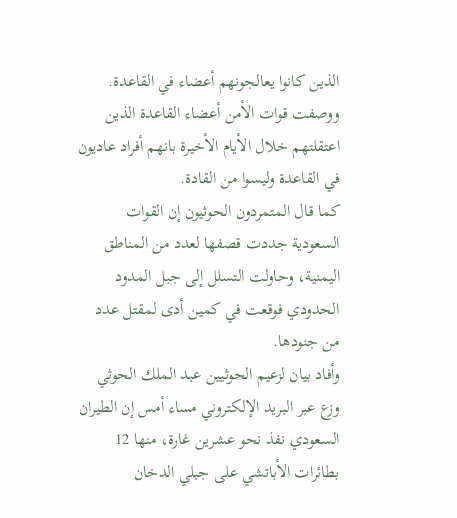الذين كانوا يعالجونهم أعضاء في القاعدة. ووصفت قوات الأمن أعضاء القاعدة الذين اعتقلتهم خلال الأيام الأخيرة بانهم أفراد عاديون في القاعدة وليسوا من القادة.
كما قال المتمردون الحوثيون إن القوات السعودية جددت قصفها لعدد من المناطق اليمنية، وحاولت التسلل إلى جبل المدود الحدودي فوقعت في كمين أدى لمقتل عدد من جنودها.
وأفاد بيان لزعيم الحوثيين عبد الملك الحوثي وزع عبر البريد الإلكتروني مساء أمس إن الطيران السعودي نفذ نحو عشرين غارة، منها 12 بطائرات الأباتشي على جبلي الدخان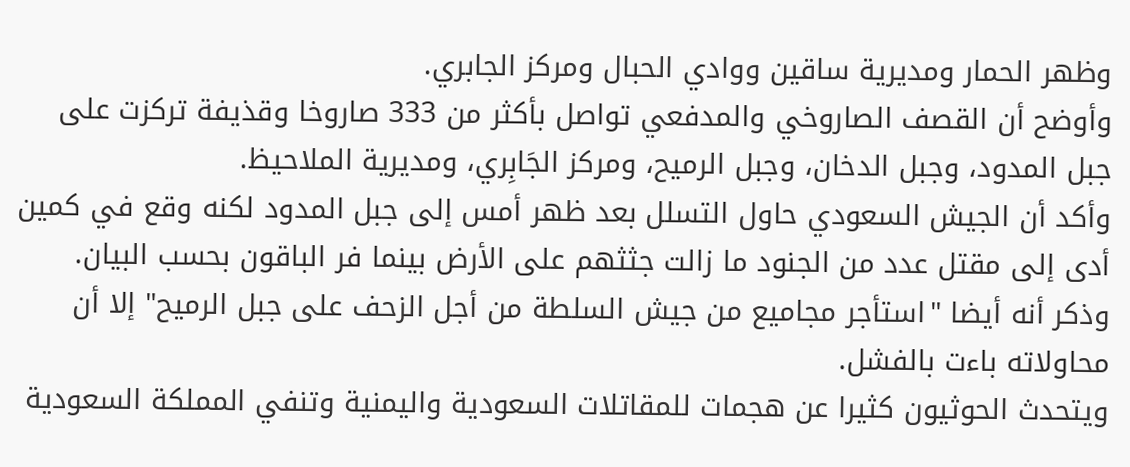وظهر الحمار ومديرية ساقين ووادي الحبال ومركز الجابري.
وأوضح أن القصف الصاروخي والمدفعي تواصل بأكثر من 333 صاروخا وقذيفة تركزت على جبل المدود، وجبل الدخان، وجبل الرميح، ومركز الجَابِري، ومديرية الملاحيظ.
وأكد أن الجيش السعودي حاول التسلل بعد ظهر أمس إلى جبل المدود لكنه وقع في كمين أدى إلى مقتل عدد من الجنود ما زالت جثثهم على الأرض بينما فر الباقون بحسب البيان.
وذكر أنه أيضا "استأجر مجاميع من جيش السلطة من أجل الزحف على جبل الرميح" إلا أن محاولاته باءت بالفشل.
ويتحدث الحوثيون كثيرا عن هجمات للمقاتلات السعودية واليمنية وتنفي المملكة السعودية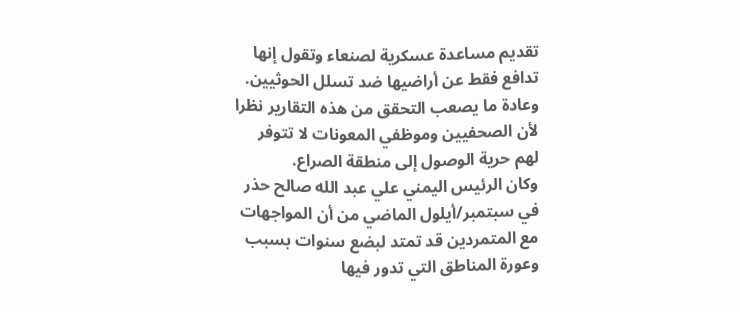تقديم مساعدة عسكرية لصنعاء وتقول إنها تدافع فقط عن أراضيها ضد تسلل الحوثيين.
وعادة ما يصعب التحقق من هذه التقارير نظرا لأن الصحفيين وموظفي المعونات لا تتوفر لهم حرية الوصول إلى منطقة الصراع.
وكان الرئيس اليمني علي عبد الله صالح حذر في سبتمبر/أيلول الماضي من أن المواجهات مع المتمردين قد تمتد لبضع سنوات بسبب وعورة المناطق التي تدور فيها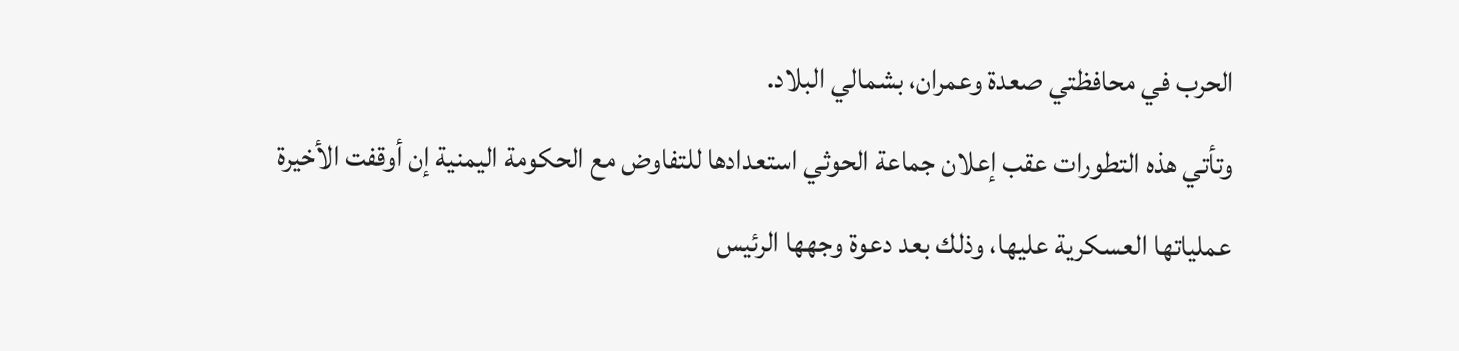الحرب في محافظتي صعدة وعمران، بشمالي البلاد.
وتأتي هذه التطورات عقب إعلان جماعة الحوثي استعدادها للتفاوض مع الحكومة اليمنية إن أوقفت الأخيرة عملياتها العسكرية عليها، وذلك بعد دعوة وجهها الرئيس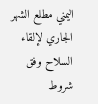اليمني مطلع الشهر الجاري لإلقاء السلاح وفق شروط